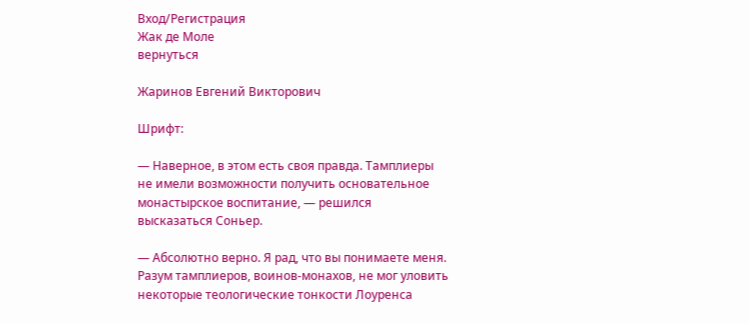Вход/Регистрация
Жак де Моле
вернуться

Жаринов Евгений Викторович

Шрифт:

— Наверное, в этом есть своя правда. Тамплиеры не имели возможности получить основательное монастырское воспитание, — решился высказаться Соньер.

— Абсолютно верно. Я рад, что вы понимаете меня. Разум тамплиеров, воинов-монахов, не мог уловить некоторые теологические тонкости Лоуренса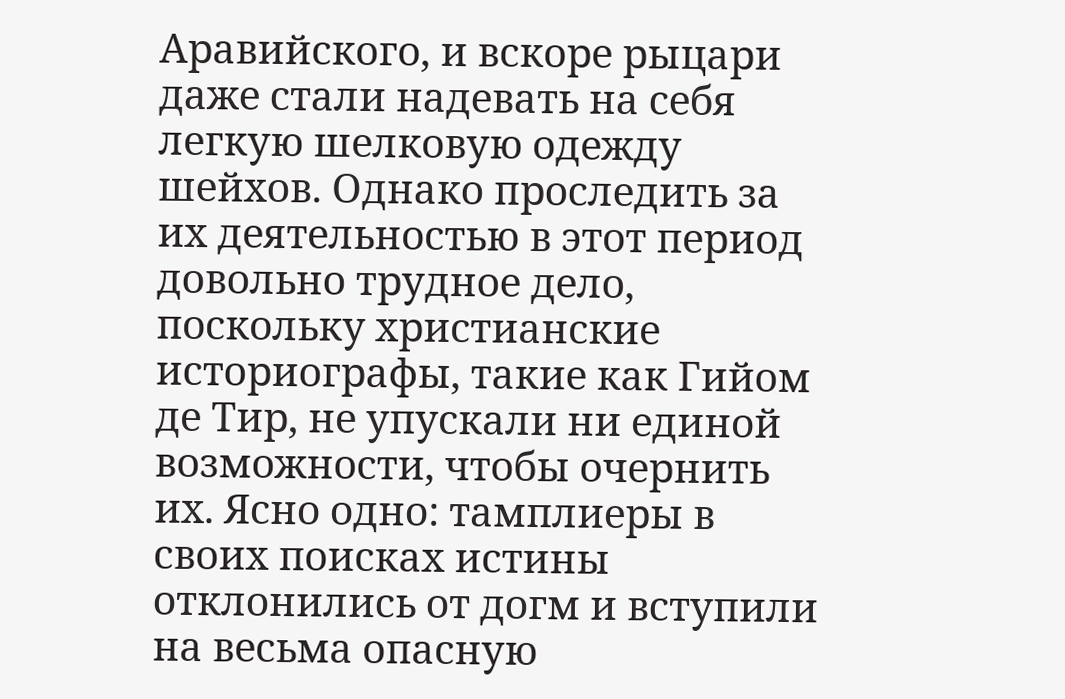Аравийского, и вскоре рыцари даже стали надевать на себя легкую шелковую одежду шейхов. Однако проследить за их деятельностью в этот период довольно трудное дело, поскольку христианские историографы, такие как Гийом де Тир, не упускали ни единой возможности, чтобы очернить их. Ясно одно: тамплиеры в своих поисках истины отклонились от догм и вступили на весьма опасную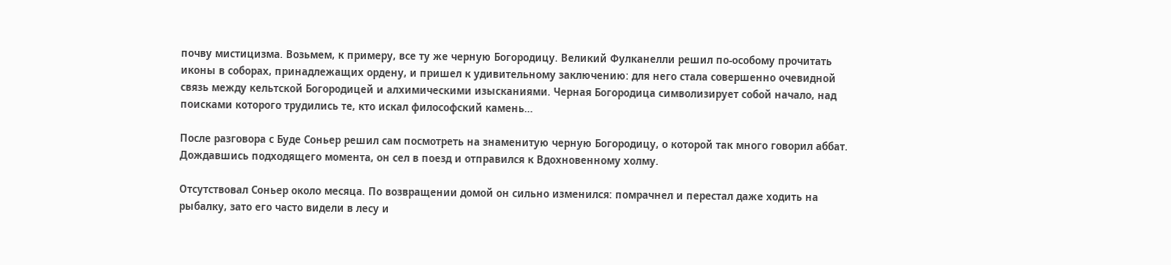почву мистицизма. Возьмем, к примеру, все ту же черную Богородицу. Великий Фулканелли решил по-особому прочитать иконы в соборах, принадлежащих ордену, и пришел к удивительному заключению: для него стала совершенно очевидной связь между кельтской Богородицей и алхимическими изысканиями. Черная Богородица символизирует собой начало, над поисками которого трудились те, кто искал философский камень…

После разговора с Буде Соньер решил сам посмотреть на знаменитую черную Богородицу, о которой так много говорил аббат. Дождавшись подходящего момента, он сел в поезд и отправился к Вдохновенному холму.

Отсутствовал Соньер около месяца. По возвращении домой он сильно изменился: помрачнел и перестал даже ходить на рыбалку, зато его часто видели в лесу и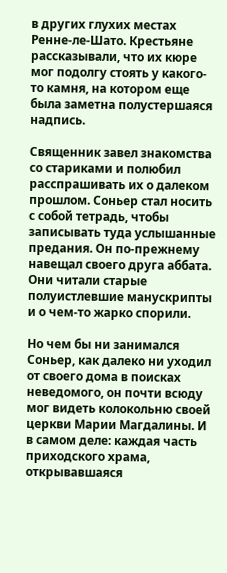в других глухих местах Ренне-ле-Шато. Крестьяне рассказывали, что их кюре мог подолгу стоять у какого-то камня, на котором еще была заметна полустершаяся надпись.

Священник завел знакомства со стариками и полюбил расспрашивать их о далеком прошлом. Соньер стал носить с собой тетрадь, чтобы записывать туда услышанные предания. Он по-прежнему навещал своего друга аббата. Они читали старые полуистлевшие манускрипты и о чем-то жарко спорили.

Но чем бы ни занимался Соньер, как далеко ни уходил от своего дома в поисках неведомого, он почти всюду мог видеть колокольню своей церкви Марии Магдалины. И в самом деле: каждая часть приходского храма, открывавшаяся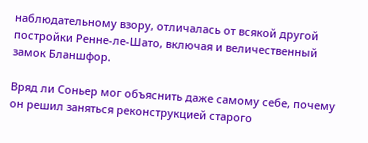наблюдательному взору, отличалась от всякой другой постройки Ренне-ле-Шато, включая и величественный замок Бланшфор.

Вряд ли Соньер мог объяснить даже самому себе, почему он решил заняться реконструкцией старого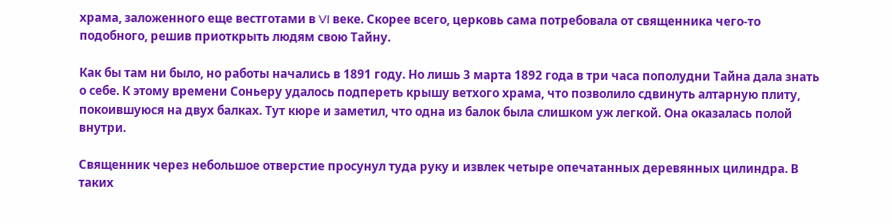храма, заложенного еще вестготами в VI веке. Скорее всего, церковь сама потребовала от священника чего-то подобного, решив приоткрыть людям свою Тайну.

Как бы там ни было, но работы начались в 1891 году. Но лишь 3 марта 1892 года в три часа пополудни Тайна дала знать о себе. К этому времени Соньеру удалось подпереть крышу ветхого храма, что позволило сдвинуть алтарную плиту, покоившуюся на двух балках. Тут кюре и заметил, что одна из балок была слишком уж легкой. Она оказалась полой внутри.

Священник через небольшое отверстие просунул туда руку и извлек четыре опечатанных деревянных цилиндра. В таких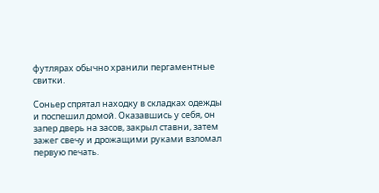футлярах обычно хранили пергаментные свитки.

Соньер спрятал находку в складках одежды и поспешил домой. Оказавшись у себя, он запер дверь на засов, закрыл ставни, затем зажег свечу и дрожащими руками взломал первую печать.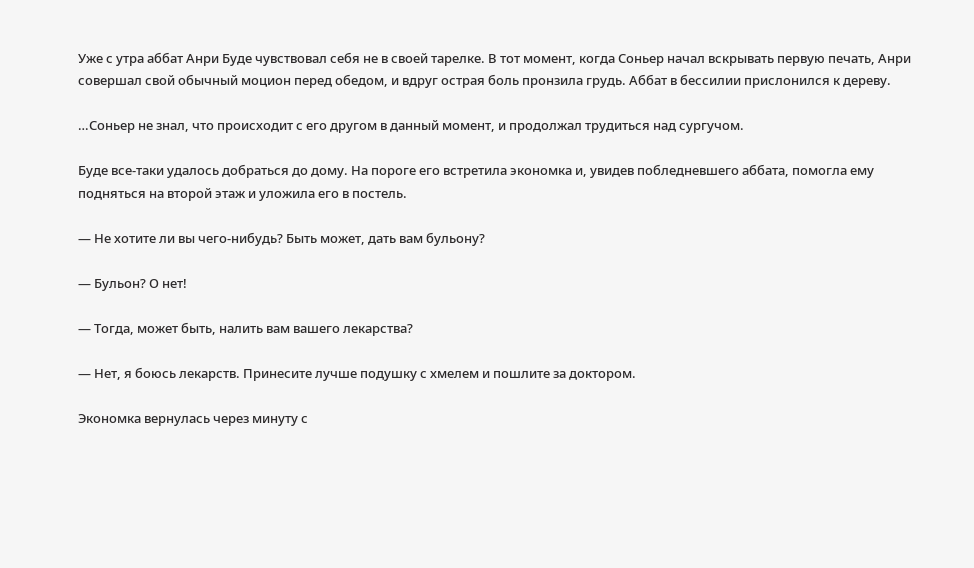Уже с утра аббат Анри Буде чувствовал себя не в своей тарелке. В тот момент, когда Соньер начал вскрывать первую печать, Анри совершал свой обычный моцион перед обедом, и вдруг острая боль пронзила грудь. Аббат в бессилии прислонился к дереву.

…Соньер не знал, что происходит с его другом в данный момент, и продолжал трудиться над сургучом.

Буде все-таки удалось добраться до дому. На пороге его встретила экономка и, увидев побледневшего аббата, помогла ему подняться на второй этаж и уложила его в постель.

— Не хотите ли вы чего-нибудь? Быть может, дать вам бульону?

— Бульон? О нет!

— Тогда, может быть, налить вам вашего лекарства?

— Нет, я боюсь лекарств. Принесите лучше подушку с хмелем и пошлите за доктором.

Экономка вернулась через минуту с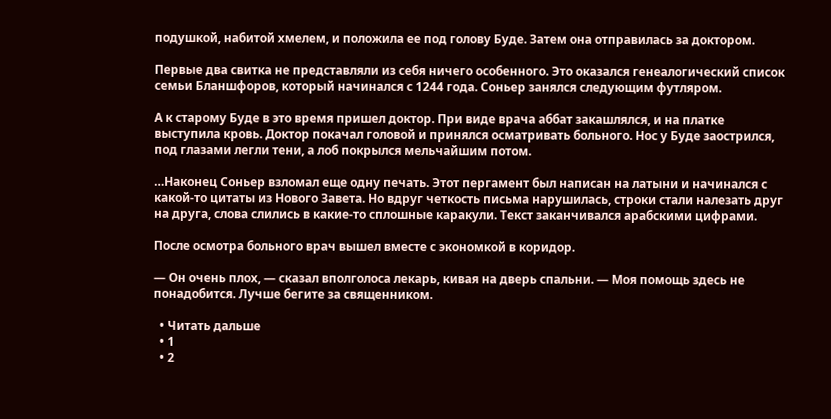подушкой, набитой хмелем, и положила ее под голову Буде. Затем она отправилась за доктором.

Первые два свитка не представляли из себя ничего особенного. Это оказался генеалогический список семьи Бланшфоров, который начинался с 1244 года. Соньер занялся следующим футляром.

А к старому Буде в это время пришел доктор. При виде врача аббат закашлялся, и на платке выступила кровь. Доктор покачал головой и принялся осматривать больного. Нос у Буде заострился, под глазами легли тени, а лоб покрылся мельчайшим потом.

…Наконец Соньер взломал еще одну печать. Этот пергамент был написан на латыни и начинался с какой-то цитаты из Нового Завета. Но вдруг четкость письма нарушилась, строки стали налезать друг на друга, слова слились в какие-то сплошные каракули. Текст заканчивался арабскими цифрами.

После осмотра больного врач вышел вместе с экономкой в коридор.

— Он очень плох, — сказал вполголоса лекарь, кивая на дверь спальни. — Моя помощь здесь не понадобится. Лучше бегите за священником.

  • Читать дальше
  • 1
  • 2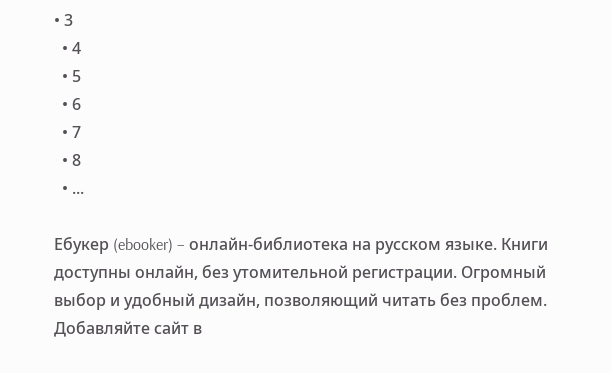• 3
  • 4
  • 5
  • 6
  • 7
  • 8
  • ...

Ебукер (ebooker) – онлайн-библиотека на русском языке. Книги доступны онлайн, без утомительной регистрации. Огромный выбор и удобный дизайн, позволяющий читать без проблем. Добавляйте сайт в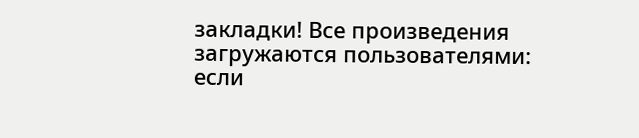закладки! Все произведения загружаются пользователями: если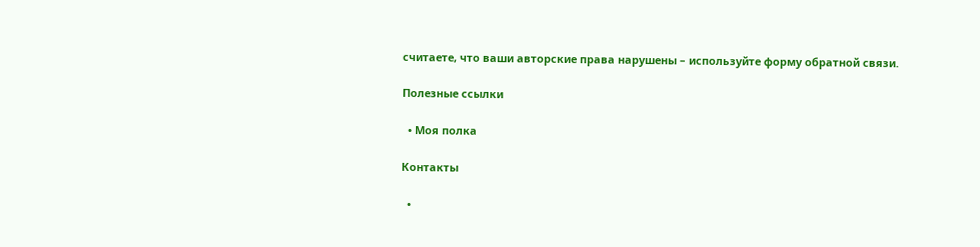считаете, что ваши авторские права нарушены – используйте форму обратной связи.

Полезные ссылки

  • Моя полка

Контакты

  •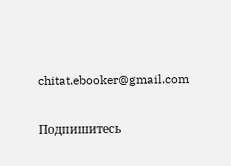chitat.ebooker@gmail.com

Подпишитесь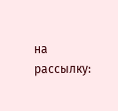на рассылку: